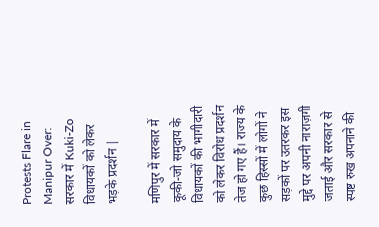Protests Flare in Manipur Over: सरकार में Kuki-Zo विधायकों को लेकर भड़के प्रदर्शन |

मणिपुर में सरकार में कूकी-जो समुदाय के विधायकों की भागीदारी को लेकर विरोध प्रदर्शन तेज हो गए हैं। राज्य के कुछ हिस्सों में लोगों ने सड़कों पर उतरकर इस मुद्दे पर अपनी नाराज़गी जताई और सरकार से स्पष्ट रुख अपनाने की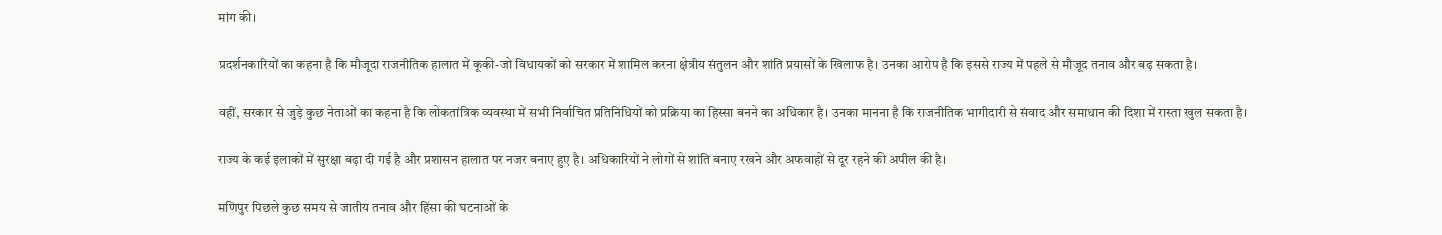मांग की।

प्रदर्शनकारियों का कहना है कि मौजूदा राजनीतिक हालात में कूकी-जो विधायकों को सरकार में शामिल करना क्षेत्रीय संतुलन और शांति प्रयासों के खिलाफ है। उनका आरोप है कि इससे राज्य में पहले से मौजूद तनाव और बढ़ सकता है।

वहीं, सरकार से जुड़े कुछ नेताओं का कहना है कि लोकतांत्रिक व्यवस्था में सभी निर्वाचित प्रतिनिधियों को प्रक्रिया का हिस्सा बनने का अधिकार है। उनका मानना है कि राजनीतिक भागीदारी से संवाद और समाधान की दिशा में रास्ता खुल सकता है।

राज्य के कई इलाकों में सुरक्षा बढ़ा दी गई है और प्रशासन हालात पर नजर बनाए हुए है। अधिकारियों ने लोगों से शांति बनाए रखने और अफवाहों से दूर रहने की अपील की है।

मणिपुर पिछले कुछ समय से जातीय तनाव और हिंसा की घटनाओं के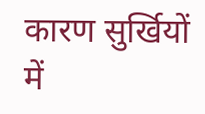कारण सुर्खियों में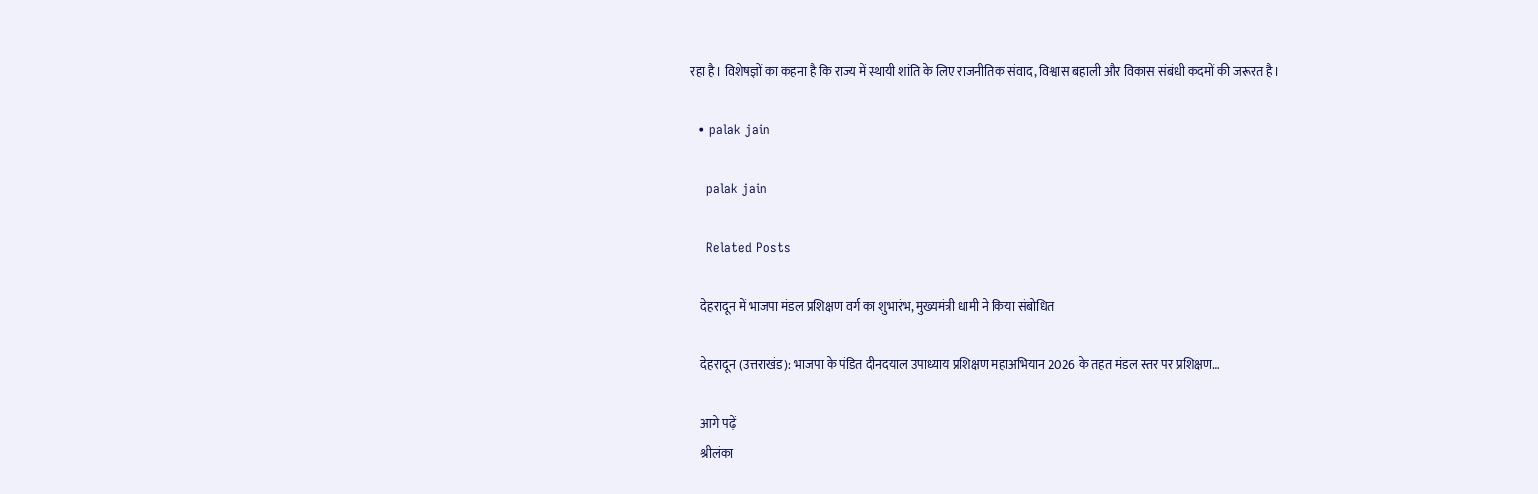रहा है। विशेषज्ञों का कहना है कि राज्य में स्थायी शांति के लिए राजनीतिक संवाद, विश्वास बहाली और विकास संबंधी कदमों की जरूरत है।

  • palak jain

    palak jain

    Related Posts

    देहरादून में भाजपा मंडल प्रशिक्षण वर्ग का शुभारंभ, मुख्यमंत्री धामी ने किया संबोधित

    देहरादून (उत्तराखंड): भाजपा के पंडित दीनदयाल उपाध्याय प्रशिक्षण महाअभियान 2026 के तहत मंडल स्तर पर प्रशिक्षण…

    आगे पढ़ें
    श्रीलंका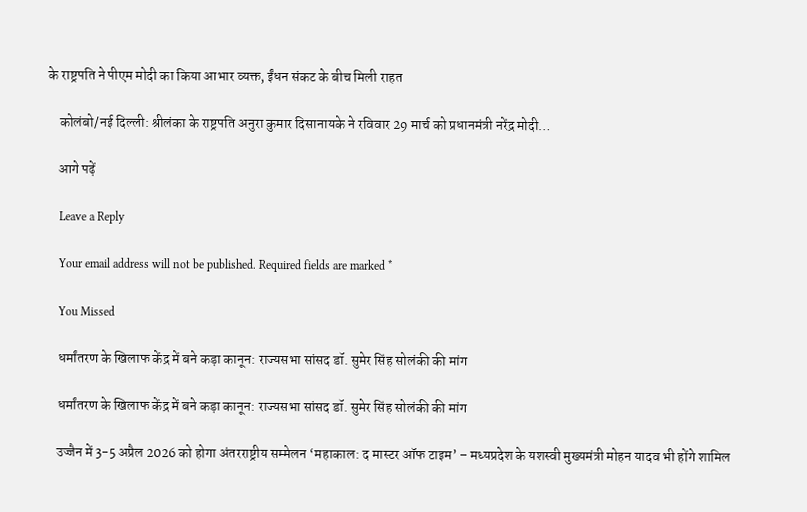के राष्ट्रपति ने पीएम मोदी का किया आभार व्यक्त, ईंधन संकट के बीच मिली राहत

    कोलंबो/नई दिल्ली: श्रीलंका के राष्ट्रपति अनुरा कुमार दिसानायके ने रविवार 29 मार्च को प्रधानमंत्री नरेंद्र मोदी…

    आगे पढ़ें

    Leave a Reply

    Your email address will not be published. Required fields are marked *

    You Missed

    धर्मांतरण के खिलाफ केंद्र में बने कड़ा कानून: राज्यसभा सांसद डॉ. सुमेर सिंह सोलंकी की मांग

    धर्मांतरण के खिलाफ केंद्र में बने कड़ा कानून: राज्यसभा सांसद डॉ. सुमेर सिंह सोलंकी की मांग

    उज्जैन में 3-5 अप्रैल 2026 को होगा अंतरराष्ट्रीय सम्मेलन ‘महाकाल: द मास्टर ऑफ टाइम’ – मध्यप्रदेश के यशस्वी मुख्यमंत्री मोहन यादव भी होंगे शामिल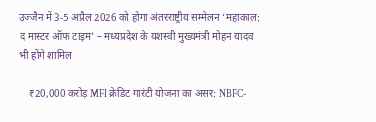उज्जैन में 3-5 अप्रैल 2026 को होगा अंतरराष्ट्रीय सम्मेलन ‘महाकाल: द मास्टर ऑफ टाइम’ – मध्यप्रदेश के यशस्वी मुख्यमंत्री मोहन यादव भी होंगे शामिल

    ₹20,000 करोड़ MFI क्रेडिट गारंटी योजना का असर: NBFC-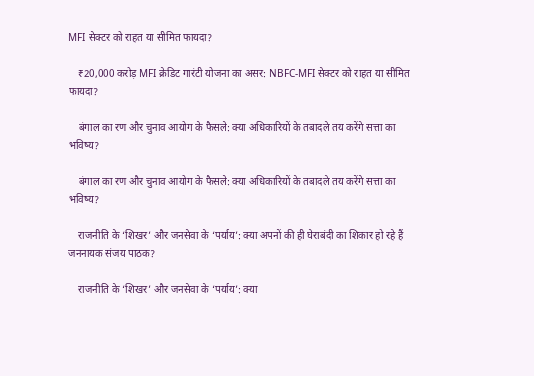MFI सेक्टर को राहत या सीमित फायदा?

    ₹20,000 करोड़ MFI क्रेडिट गारंटी योजना का असर: NBFC-MFI सेक्टर को राहत या सीमित फायदा?

    बंगाल का रण और चुनाव आयोग के फैसले: क्या अधिकारियों के तबादले तय करेंगे सत्ता का भविष्य?

    बंगाल का रण और चुनाव आयोग के फैसले: क्या अधिकारियों के तबादले तय करेंगे सत्ता का भविष्य?

    राजनीति के ‘शिखर’ और जनसेवा के ‘पर्याय’: क्या अपनों की ही घेराबंदी का शिकार हो रहे हैं जननायक संजय पाठक?

    राजनीति के ‘शिखर’ और जनसेवा के ‘पर्याय’: क्या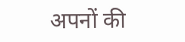अपनों की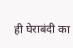ही घेराबंदी का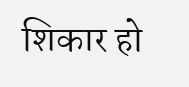शिकार हो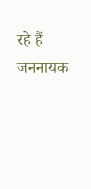रहे हैं जननायक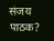संजय पाठक?